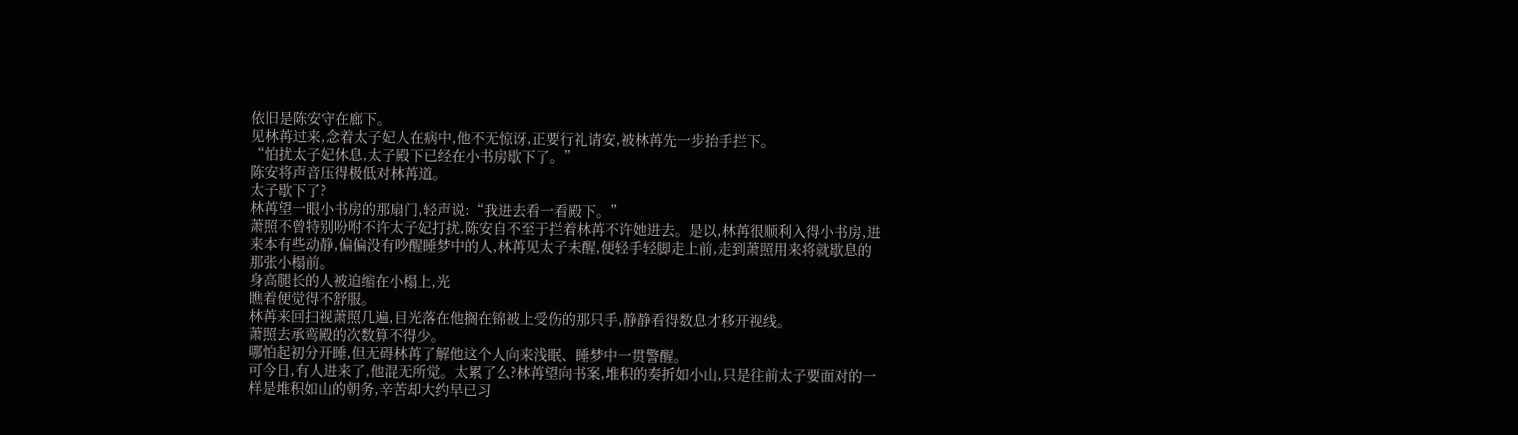依旧是陈安守在廊下。
见林苒过来,念着太子妃人在病中,他不无惊讶,正要行礼请安,被林苒先一步抬手拦下。
“怕扰太子妃休息,太子殿下已经在小书房歇下了。”
陈安将声音压得极低对林苒道。
太子歇下了?
林苒望一眼小书房的那扇门,轻声说:“我进去看一看殿下。”
萧照不曾特别吩咐不许太子妃打扰,陈安自不至于拦着林苒不许她进去。是以,林苒很顺利入得小书房,进来本有些动静,偏偏没有吵醒睡梦中的人,林苒见太子未醒,便轻手轻脚走上前,走到萧照用来将就歇息的那张小榻前。
身高腿长的人被迫缩在小榻上,光
瞧着便觉得不舒服。
林苒来回扫视萧照几遍,目光落在他搁在锦被上受伤的那只手,静静看得数息才移开视线。
萧照去承鸾殿的次数算不得少。
哪怕起初分开睡,但无碍林苒了解他这个人向来浅眠、睡梦中一贯警醒。
可今日,有人进来了,他混无所觉。太累了么?林苒望向书案,堆积的奏折如小山,只是往前太子要面对的一样是堆积如山的朝务,辛苦却大约早已习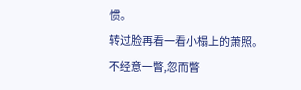惯。
转过脸再看一看小榻上的萧照。
不经意一瞥,忽而瞥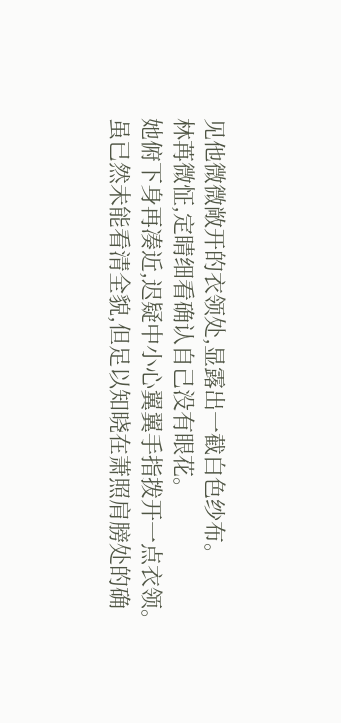见他微微敞开的衣领处,显露出一截白色纱布。
林苒微怔,定睛细看确认自己没有眼花。
她俯下身再凑近,迟疑中小心翼翼手指拨开一点衣领。
虽已然未能看清全貌,但足以知晓在萧照肩膀处的确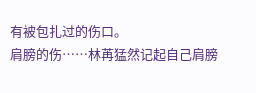有被包扎过的伤口。
肩膀的伤……林苒猛然记起自己肩膀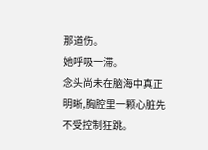那道伤。
她呼吸一滞。
念头尚未在脑海中真正明晰,胸腔里一颗心脏先不受控制狂跳。